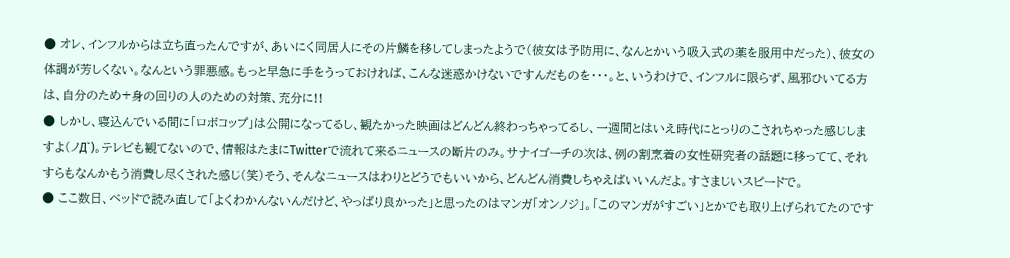● オレ、インフルからは立ち直ったんですが、あいにく同居人にその片鱗を移してしまったようで(彼女は予防用に、なんとかいう吸入式の薬を服用中だった)、彼女の体調が芳しくない。なんという罪悪感。もっと早急に手をうっておければ、こんな迷惑かけないですんだものを・・・。と、いうわけで、インフルに限らず、風邪ひいてる方は、自分のため+身の回りの人のための対策、充分に!!
● しかし、寝込んでいる間に「ロボコップ」は公開になってるし、観たかった映画はどんどん終わっちゃってるし、一週間とはいえ時代にとっりのこされちゃった感じしますよ(ノД`)。テレビも観てないので、情報はたまにTwitterで流れて来るニュースの断片のみ。サナイゴーチの次は、例の割烹着の女性研究者の話題に移ってて、それすらもなんかもう消費し尽くされた感じ(笑)そう、そんなニュースはわりとどうでもいいから、どんどん消費しちゃえばいいんだよ。すさまじいスピードで。
● ここ数日、ベッドで読み直して「よくわかんないんだけど、やっぱり良かった」と思ったのはマンガ「オンノジ」。「このマンガがすごい」とかでも取り上げられてたのです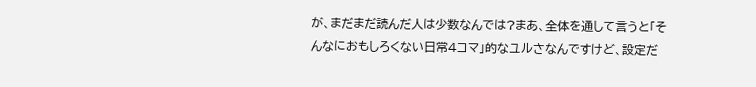が、まだまだ読んだ人は少数なんでは?まあ、全体を通して言うと「そんなにおもしろくない日常4コマ」的なユルさなんですけど、設定だ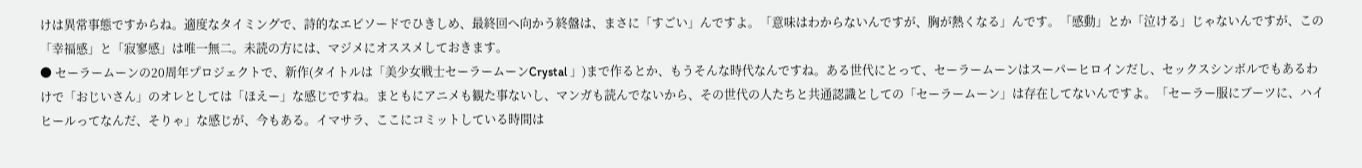けは異常事態ですからね。適度なタイミングで、詩的なエピソードでひきしめ、最終回へ向かう終盤は、まさに「すごい」んですよ。「意味はわからないんですが、胸が熱くなる」んです。「感動」とか「泣ける」じゃないんですが、この「幸福感」と「寂寥感」は唯一無二。未読の方には、マジメにオススメしておきます。
● セーラームーンの20周年プロジェクトで、新作(タイトルは「美少女戦士セーラームーンCrystal 」)まで作るとか、もうそんな時代なんですね。ある世代にとって、セーラームーンはスーパーヒロインだし、セックスシンボルでもあるわけで「おじいさん」のオレとしては「ほえー」な感じですね。まともにアニメも観た事ないし、マンガも読んでないから、その世代の人たちと共通認識としての「セーラームーン」は存在してないんですよ。「セーラー服にブーツに、ハイヒールってなんだ、そりゃ」な感じが、今もある。イマサラ、ここにコミットしている時間は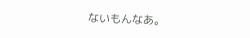ないもんなあ。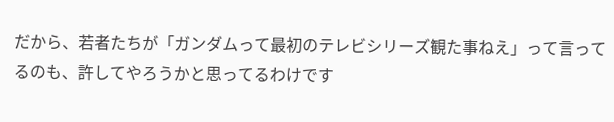だから、若者たちが「ガンダムって最初のテレビシリーズ観た事ねえ」って言ってるのも、許してやろうかと思ってるわけです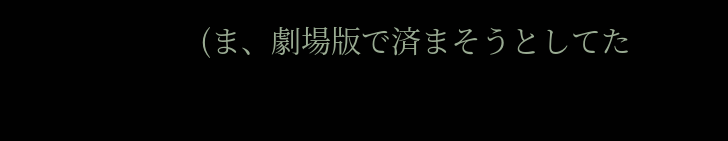(ま、劇場版で済まそうとしてた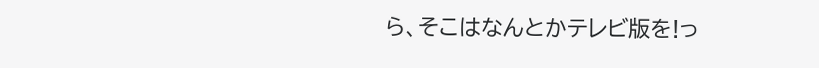ら、そこはなんとかテレビ版を!っ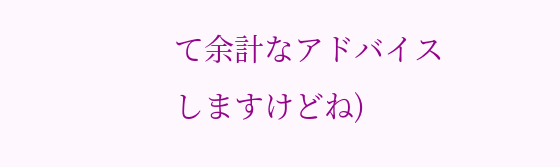て余計なアドバイスしますけどね)